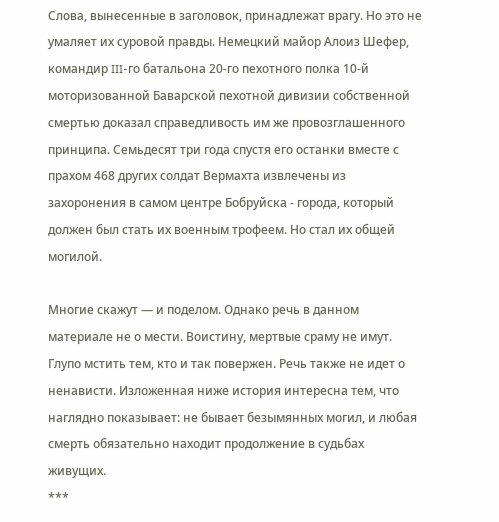Слова, вынесенные в заголовок, принадлежат врагу. Но это не умаляет их суровой правды. Немецкий майор Алоиз Шефер, командир III-го батальона 20-го пехотного полка 10-й моторизованной Баварской пехотной дивизии собственной смертью доказал справедливость им же провозглашенного принципа. Семьдесят три года спустя его останки вместе с прахом 468 других солдат Вермахта извлечены из захоронения в самом центре Бобруйска - города, который должен был стать их военным трофеем. Но стал их общей могилой.

Многие скажут — и поделом. Однако речь в данном материале не о мести. Воистину, мертвые сраму не имут. Глупо мстить тем, кто и так повержен. Речь также не идет о ненависти. Изложенная ниже история интересна тем, что наглядно показывает: не бывает безымянных могил, и любая смерть обязательно находит продолжение в судьбах живущих.
***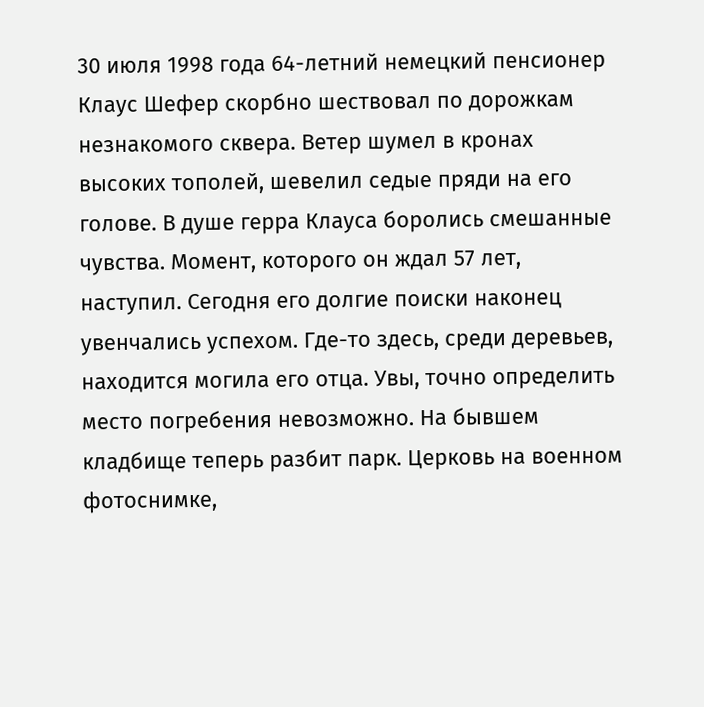30 июля 1998 года 64-летний немецкий пенсионер Клаус Шефер скорбно шествовал по дорожкам незнакомого сквера. Ветер шумел в кронах высоких тополей, шевелил седые пряди на его голове. В душе герра Клауса боролись смешанные чувства. Момент, которого он ждал 57 лет, наступил. Сегодня его долгие поиски наконец увенчались успехом. Где-то здесь, среди деревьев, находится могила его отца. Увы, точно определить место погребения невозможно. На бывшем кладбище теперь разбит парк. Церковь на военном фотоснимке,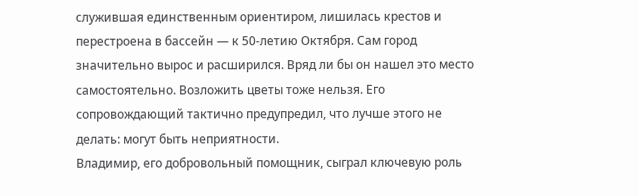служившая единственным ориентиром, лишилась крестов и перестроена в бассейн — к 50-летию Октября. Сам город значительно вырос и расширился. Вряд ли бы он нашел это место самостоятельно. Возложить цветы тоже нельзя. Его сопровождающий тактично предупредил, что лучше этого не делать: могут быть неприятности.
Владимир, его добровольный помощник, сыграл ключевую роль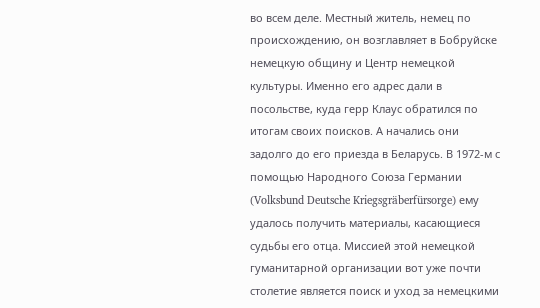во всем деле. Местный житель, немец по происхождению, он возглавляет в Бобруйске немецкую общину и Центр немецкой культуры. Именно его адрес дали в посольстве, куда герр Клаус обратился по итогам своих поисков. А начались они задолго до его приезда в Беларусь. В 1972-м с помощью Народного Союза Германии (Volksbund Deutsche Kriegsgräberfürsorge) ему удалось получить материалы, касающиеся судьбы его отца. Миссией этой немецкой гуманитарной организации вот уже почти столетие является поиск и уход за немецкими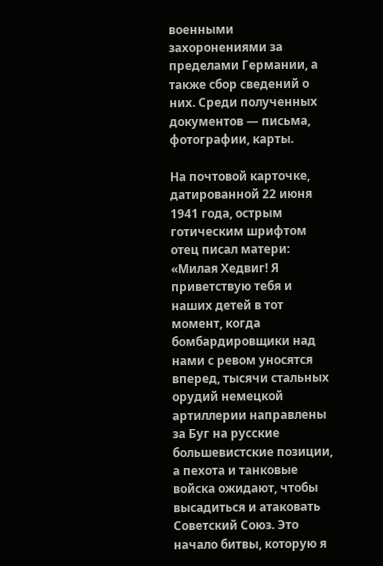военными захоронениями за пределами Германии, а также сбор сведений о них. Среди полученных документов — письма, фотографии, карты.

На почтовой карточке, датированной 22 июня 1941 года, острым готическим шрифтом отец писал матери: «Милая Хедвиг! Я приветствую тебя и наших детей в тот момент, когда бомбардировщики над нами с ревом уносятся вперед, тысячи стальных орудий немецкой артиллерии направлены за Буг на русские большевистские позиции, а пехота и танковые войска ожидают, чтобы высадиться и атаковать Советский Союз. Это начало битвы, которую я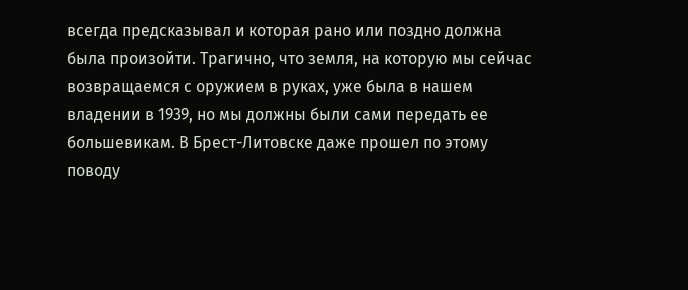всегда предсказывал и которая рано или поздно должна была произойти. Трагично, что земля, на которую мы сейчас возвращаемся с оружием в руках, уже была в нашем владении в 1939, но мы должны были сами передать ее большевикам. В Брест-Литовске даже прошел по этому поводу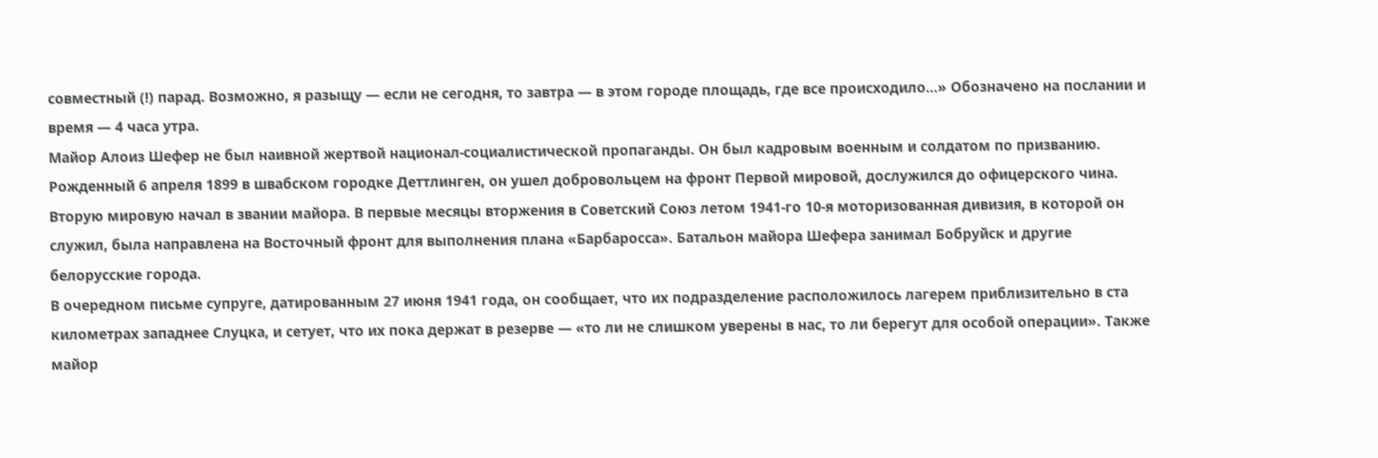совместный (!) парад. Возможно, я разыщу — если не сегодня, то завтра — в этом городе площадь, где все происходило…» Обозначено на послании и время — 4 часа утра.
Майор Алоиз Шефер не был наивной жертвой национал-социалистической пропаганды. Он был кадровым военным и солдатом по призванию. Рожденный 6 апреля 1899 в швабском городке Деттлинген, он ушел добровольцем на фронт Первой мировой, дослужился до офицерского чина. Вторую мировую начал в звании майора. В первые месяцы вторжения в Советский Союз летом 1941-го 10-я моторизованная дивизия, в которой он служил, была направлена на Восточный фронт для выполнения плана «Барбаросса». Батальон майора Шефера занимал Бобруйск и другие белорусские города.
В очередном письме супруге, датированным 27 июня 1941 года, он сообщает, что их подразделение расположилось лагерем приблизительно в ста километрах западнее Слуцка, и сетует, что их пока держат в резерве — «то ли не слишком уверены в нас, то ли берегут для особой операции». Также майор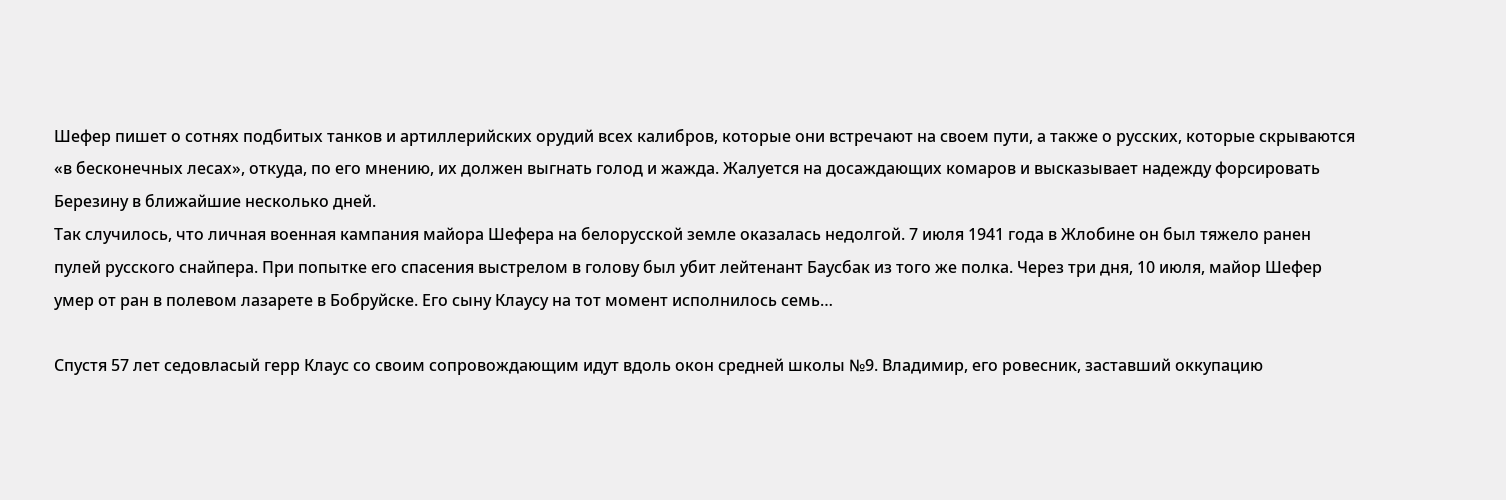Шефер пишет о сотнях подбитых танков и артиллерийских орудий всех калибров, которые они встречают на своем пути, а также о русских, которые скрываются «в бесконечных лесах», откуда, по его мнению, их должен выгнать голод и жажда. Жалуется на досаждающих комаров и высказывает надежду форсировать Березину в ближайшие несколько дней.
Так случилось, что личная военная кампания майора Шефера на белорусской земле оказалась недолгой. 7 июля 1941 года в Жлобине он был тяжело ранен пулей русского снайпера. При попытке его спасения выстрелом в голову был убит лейтенант Баусбак из того же полка. Через три дня, 10 июля, майор Шефер умер от ран в полевом лазарете в Бобруйске. Его сыну Клаусу на тот момент исполнилось семь…

Спустя 57 лет седовласый герр Клаус со своим сопровождающим идут вдоль окон средней школы №9. Владимир, его ровесник, заставший оккупацию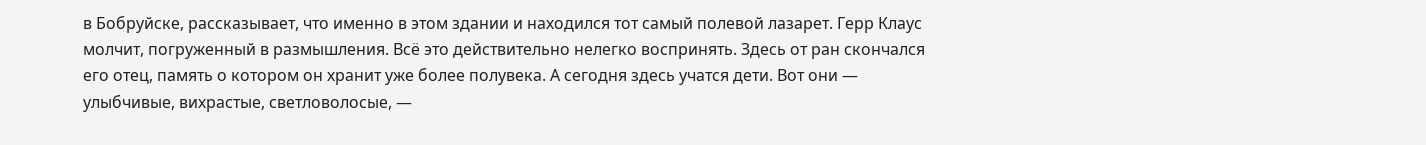в Бобруйске, рассказывает, что именно в этом здании и находился тот самый полевой лазарет. Герр Клаус молчит, погруженный в размышления. Всё это действительно нелегко воспринять. Здесь от ран скончался его отец, память о котором он хранит уже более полувека. А сегодня здесь учатся дети. Вот они — улыбчивые, вихрастые, светловолосые, —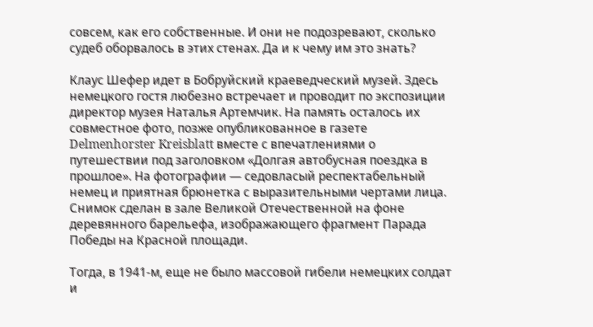совсем, как его собственные. И они не подозревают, сколько судеб оборвалось в этих стенах. Да и к чему им это знать?

Клаус Шефер идет в Бобруйский краеведческий музей. Здесь немецкого гостя любезно встречает и проводит по экспозиции директор музея Наталья Артемчик. На память осталось их совместное фото, позже опубликованное в газете Delmenhorster Kreisblatt вместе с впечатлениями о путешествии под заголовком «Долгая автобусная поездка в прошлое». На фотографии — седовласый респектабельный немец и приятная брюнетка с выразительными чертами лица. Снимок сделан в зале Великой Отечественной на фоне деревянного барельефа, изображающего фрагмент Парада Победы на Красной площади.

Тогда, в 1941-м, еще не было массовой гибели немецких солдат и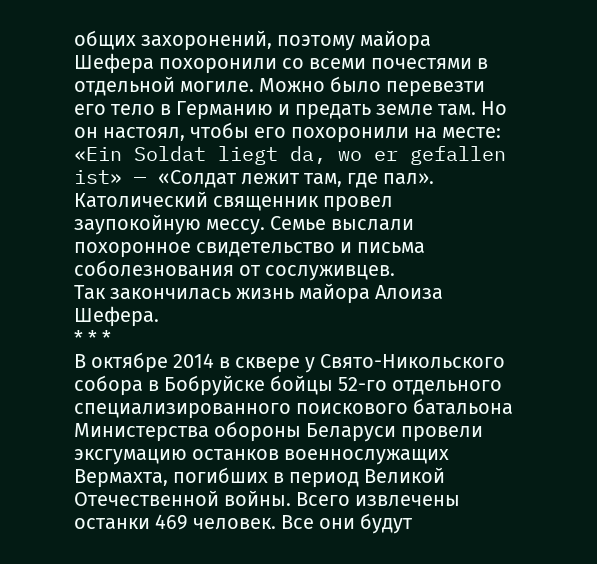общих захоронений, поэтому майора Шефера похоронили со всеми почестями в отдельной могиле. Можно было перевезти его тело в Германию и предать земле там. Но он настоял, чтобы его похоронили на месте: «Ein Soldat liegt da, wo er gefallen ist» — «Солдат лежит там, где пал». Католический священник провел заупокойную мессу. Семье выслали похоронное свидетельство и письма соболезнования от сослуживцев.
Так закончилась жизнь майора Алоиза Шефера.
* * *
В октябре 2014 в сквере у Свято-Никольского собора в Бобруйске бойцы 52-го отдельного специализированного поискового батальона Министерства обороны Беларуси провели эксгумацию останков военнослужащих Вермахта, погибших в период Великой Отечественной войны. Всего извлечены останки 469 человек. Все они будут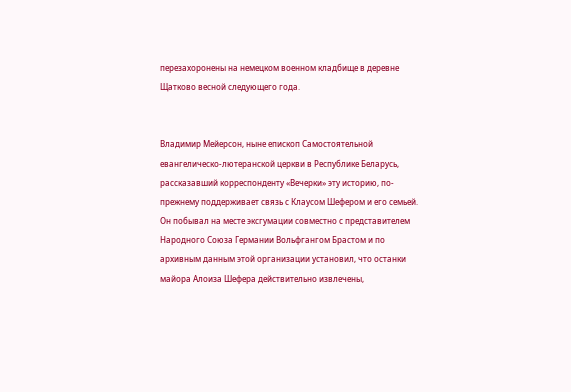перезахоронены на немецком военном кладбище в деревне Щатково весной следующего года.


Владимир Мейерсон, ныне епископ Самостоятельной евангелическо-лютеранской церкви в Республике Беларусь, рассказавший корреспонденту «Вечерки» эту историю, по-прежнему поддерживает связь с Клаусом Шефером и его семьей. Он побывал на месте эксгумации совместно с представителем Народного Союза Германии Вольфгангом Брастом и по архивным данным этой организации установил, что останки майора Алоиза Шефера действительно извлечены,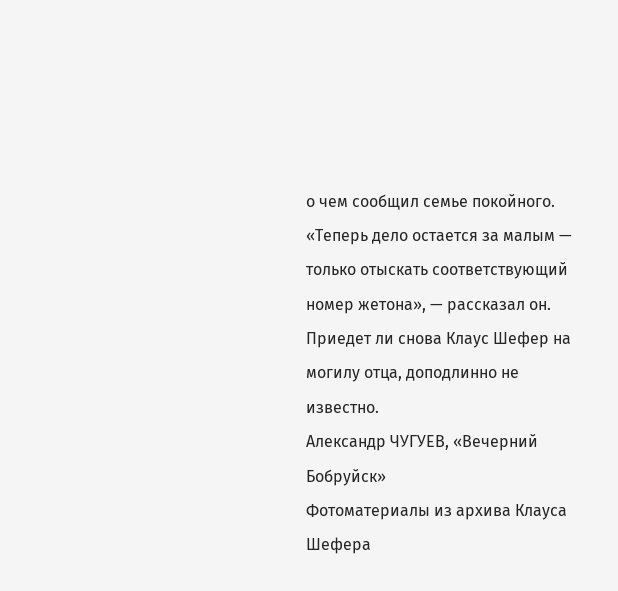о чем сообщил семье покойного. «Теперь дело остается за малым — только отыскать соответствующий номер жетона», — рассказал он.
Приедет ли снова Клаус Шефер на могилу отца, доподлинно не известно.
Александр ЧУГУЕВ, «Вечерний Бобруйск»
Фотоматериалы из архива Клауса Шефера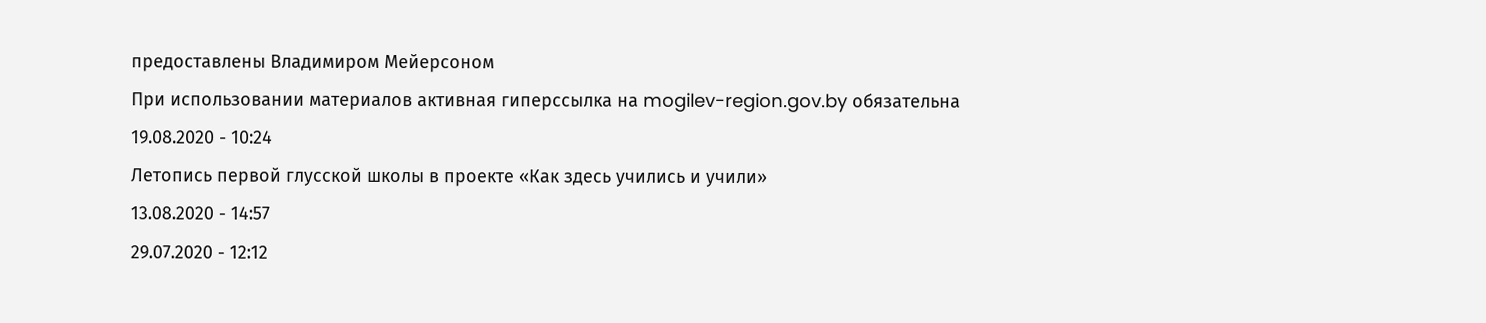предоставлены Владимиром Мейерсоном
При использовании материалов активная гиперссылка на mogilev-region.gov.by обязательна
19.08.2020 - 10:24
Летопись первой глусской школы в проекте «Как здесь учились и учили»
13.08.2020 - 14:57
29.07.2020 - 12:12